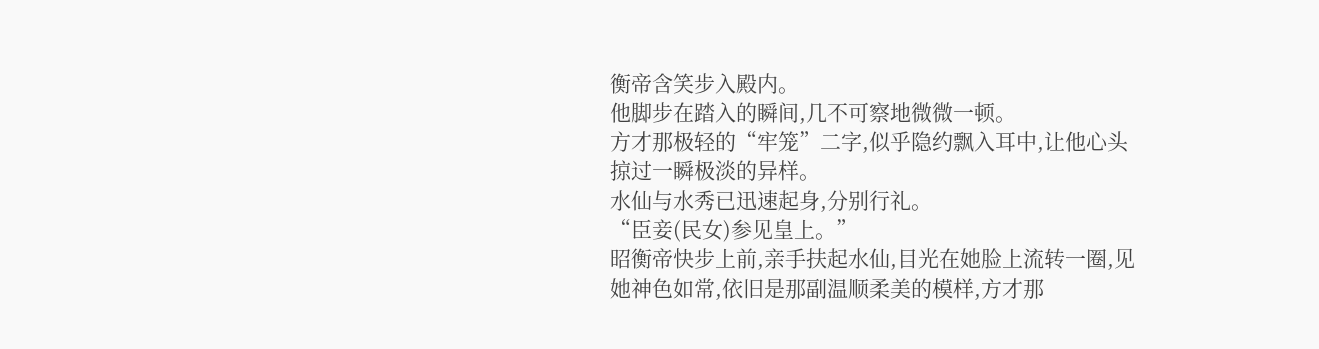衡帝含笑步入殿内。
他脚步在踏入的瞬间,几不可察地微微一顿。
方才那极轻的“牢笼”二字,似乎隐约飘入耳中,让他心头掠过一瞬极淡的异样。
水仙与水秀已迅速起身,分别行礼。
“臣妾(民女)参见皇上。”
昭衡帝快步上前,亲手扶起水仙,目光在她脸上流转一圈,见她神色如常,依旧是那副温顺柔美的模样,方才那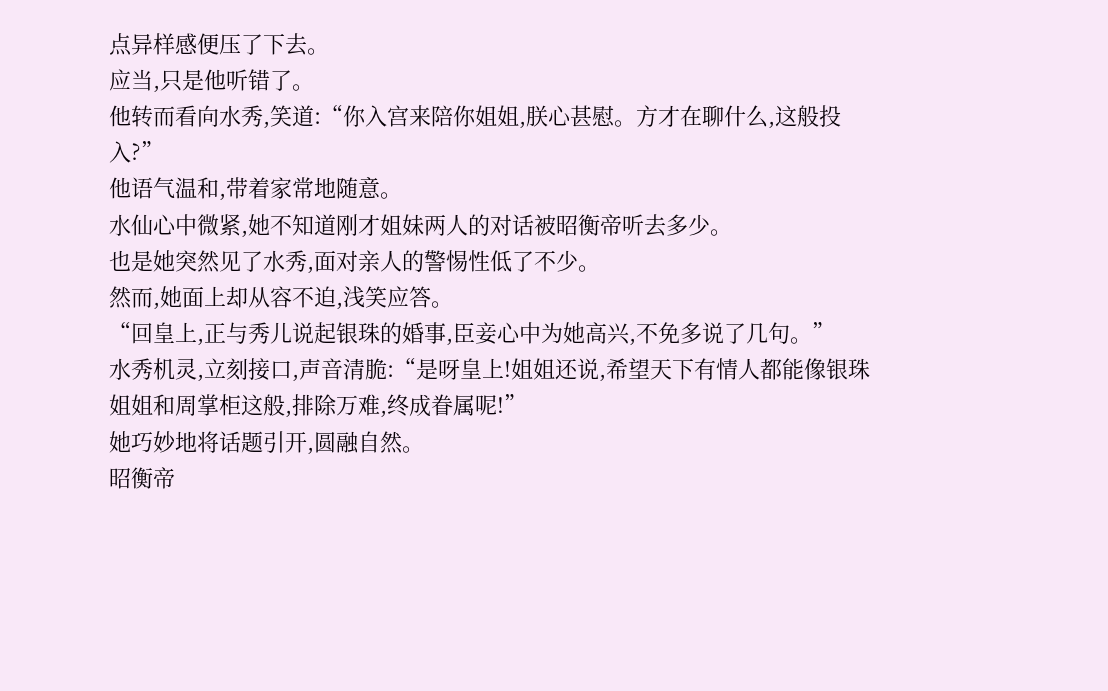点异样感便压了下去。
应当,只是他听错了。
他转而看向水秀,笑道:“你入宫来陪你姐姐,朕心甚慰。方才在聊什么,这般投入?”
他语气温和,带着家常地随意。
水仙心中微紧,她不知道刚才姐妹两人的对话被昭衡帝听去多少。
也是她突然见了水秀,面对亲人的警惕性低了不少。
然而,她面上却从容不迫,浅笑应答。
“回皇上,正与秀儿说起银珠的婚事,臣妾心中为她高兴,不免多说了几句。”
水秀机灵,立刻接口,声音清脆:“是呀皇上!姐姐还说,希望天下有情人都能像银珠姐姐和周掌柜这般,排除万难,终成眷属呢!”
她巧妙地将话题引开,圆融自然。
昭衡帝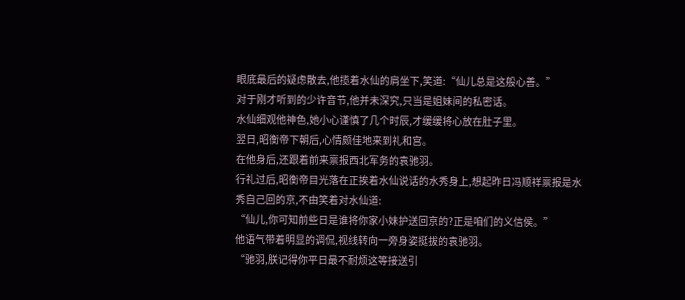眼底最后的疑虑散去,他揽着水仙的肩坐下,笑道:“仙儿总是这般心善。”
对于刚才听到的少许音节,他并未深究,只当是姐妹间的私密话。
水仙细观他神色,她小心谨慎了几个时辰,才缓缓将心放在肚子里。
翌日,昭衡帝下朝后,心情颇佳地来到礼和宫。
在他身后,还跟着前来禀报西北军务的袁驰羽。
行礼过后,昭衡帝目光落在正挨着水仙说话的水秀身上,想起昨日冯顺祥禀报是水秀自己回的京,不由笑着对水仙道:
“仙儿,你可知前些日是谁将你家小妹护送回京的?正是咱们的义信侯。”
他语气带着明显的调侃,视线转向一旁身姿挺拔的袁驰羽。
“驰羽,朕记得你平日最不耐烦这等接送引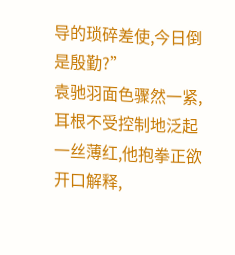导的琐碎差使,今日倒是殷勤?”
袁驰羽面色骤然一紧,耳根不受控制地泛起一丝薄红,他抱拳正欲开口解释,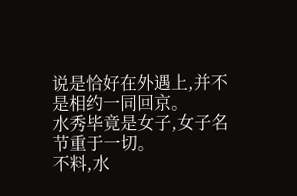说是恰好在外遇上,并不是相约一同回京。
水秀毕竟是女子,女子名节重于一切。
不料,水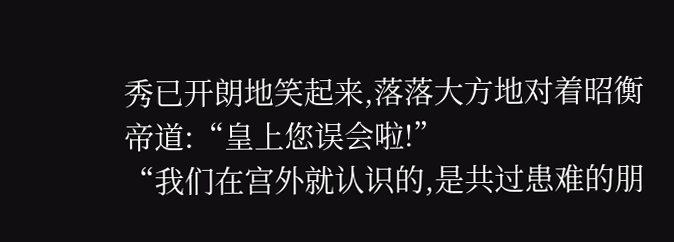秀已开朗地笑起来,落落大方地对着昭衡帝道:“皇上您误会啦!”
“我们在宫外就认识的,是共过患难的朋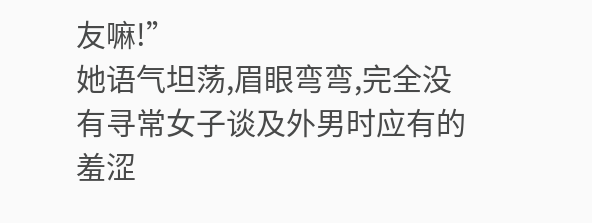友嘛!”
她语气坦荡,眉眼弯弯,完全没有寻常女子谈及外男时应有的羞涩